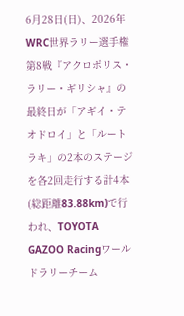6月28日(日)、2026年WRC世界ラリー選手権第8戦『アクロポリス・ラリー・ギリシャ』の最終日が「アギイ・テオドロイ」と「ルートラキ」の2本のステージを各2回走行する計4本(総距離83.88km)で行われ、TOYOTA GAZOO Racingワールドラリーチーム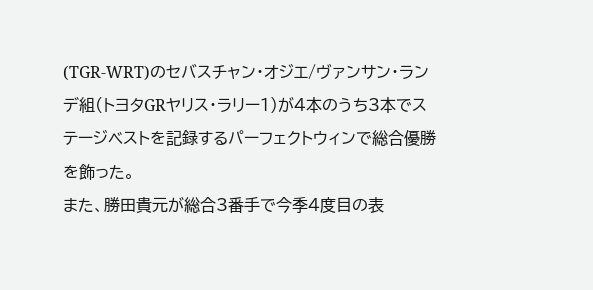(TGR-WRT)のセバスチャン・オジエ/ヴァンサン・ランデ組(トヨタGRヤリス・ラリー1)が4本のうち3本でステージベストを記録するパーフェクトウィンで総合優勝を飾った。
また、勝田貴元が総合3番手で今季4度目の表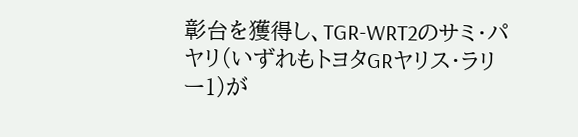彰台を獲得し、TGR-WRT2のサミ・パヤリ(いずれもトヨタGRヤリス・ラリー1)が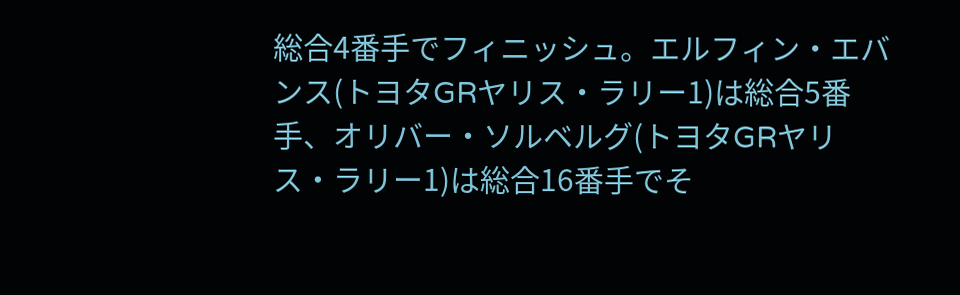総合4番手でフィニッシュ。エルフィン・エバンス(トヨタGRヤリス・ラリー1)は総合5番手、オリバー・ソルベルグ(トヨタGRヤリス・ラリー1)は総合16番手でそ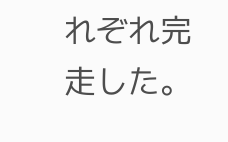れぞれ完走した。